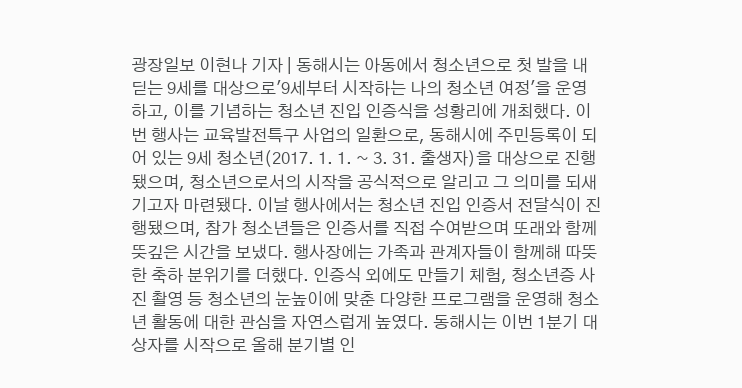광장일보 이현나 기자 | 동해시는 아동에서 청소년으로 첫 발을 내딛는 9세를 대상으로'9세부터 시작하는 나의 청소년 여정'을 운영하고, 이를 기념하는 청소년 진입 인증식을 성황리에 개최했다. 이번 행사는 교육발전특구 사업의 일환으로, 동해시에 주민등록이 되어 있는 9세 청소년(2017. 1. 1. ~ 3. 31. 출생자)을 대상으로 진행됐으며, 청소년으로서의 시작을 공식적으로 알리고 그 의미를 되새기고자 마련됐다. 이날 행사에서는 청소년 진입 인증서 전달식이 진행됐으며, 참가 청소년들은 인증서를 직접 수여받으며 또래와 함께 뜻깊은 시간을 보냈다. 행사장에는 가족과 관계자들이 함께해 따뜻한 축하 분위기를 더했다. 인증식 외에도 만들기 체험, 청소년증 사진 촬영 등 청소년의 눈높이에 맞춘 다양한 프로그램을 운영해 청소년 활동에 대한 관심을 자연스럽게 높였다. 동해시는 이번 1분기 대상자를 시작으로 올해 분기별 인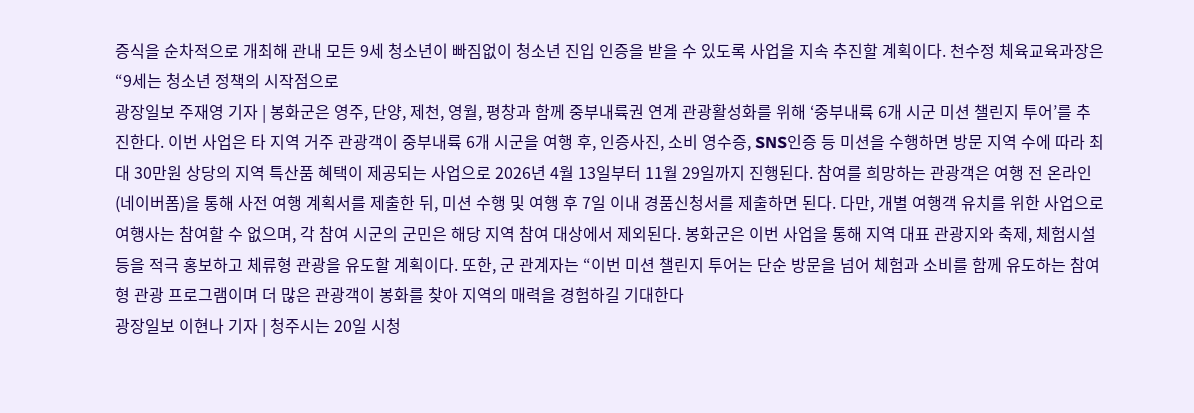증식을 순차적으로 개최해 관내 모든 9세 청소년이 빠짐없이 청소년 진입 인증을 받을 수 있도록 사업을 지속 추진할 계획이다. 천수정 체육교육과장은“9세는 청소년 정책의 시작점으로
광장일보 주재영 기자 | 봉화군은 영주, 단양, 제천, 영월, 평창과 함께 중부내륙권 연계 관광활성화를 위해 ‘중부내륙 6개 시군 미션 챌린지 투어’를 추진한다. 이번 사업은 타 지역 거주 관광객이 중부내륙 6개 시군을 여행 후, 인증사진, 소비 영수증, SNS인증 등 미션을 수행하면 방문 지역 수에 따라 최대 30만원 상당의 지역 특산품 혜택이 제공되는 사업으로 2026년 4월 13일부터 11월 29일까지 진행된다. 참여를 희망하는 관광객은 여행 전 온라인(네이버폼)을 통해 사전 여행 계획서를 제출한 뒤, 미션 수행 및 여행 후 7일 이내 경품신청서를 제출하면 된다. 다만, 개별 여행객 유치를 위한 사업으로 여행사는 참여할 수 없으며, 각 참여 시군의 군민은 해당 지역 참여 대상에서 제외된다. 봉화군은 이번 사업을 통해 지역 대표 관광지와 축제, 체험시설 등을 적극 홍보하고 체류형 관광을 유도할 계획이다. 또한, 군 관계자는 “이번 미션 챌린지 투어는 단순 방문을 넘어 체험과 소비를 함께 유도하는 참여형 관광 프로그램이며 더 많은 관광객이 봉화를 찾아 지역의 매력을 경험하길 기대한다
광장일보 이현나 기자 | 청주시는 20일 시청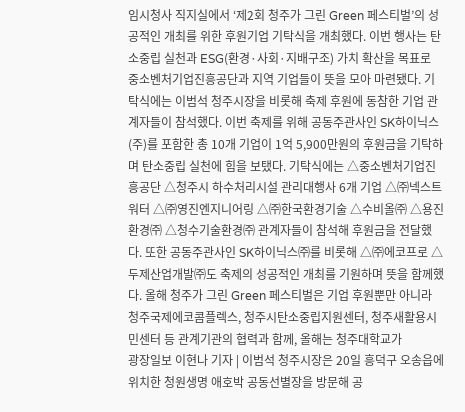임시청사 직지실에서 ‘제2회 청주가 그린 Green 페스티벌’의 성공적인 개최를 위한 후원기업 기탁식을 개최했다. 이번 행사는 탄소중립 실천과 ESG(환경·사회·지배구조) 가치 확산을 목표로 중소벤처기업진흥공단과 지역 기업들이 뜻을 모아 마련됐다. 기탁식에는 이범석 청주시장을 비롯해 축제 후원에 동참한 기업 관계자들이 참석했다. 이번 축제를 위해 공동주관사인 SK하이닉스(주)를 포함한 총 10개 기업이 1억 5,900만원의 후원금을 기탁하며 탄소중립 실천에 힘을 보탰다. 기탁식에는 △중소벤처기업진흥공단 △청주시 하수처리시설 관리대행사 6개 기업 △㈜넥스트워터 △㈜영진엔지니어링 △㈜한국환경기술 △수비올㈜ △용진환경㈜ △청수기술환경㈜ 관계자들이 참석해 후원금을 전달했다. 또한 공동주관사인 SK하이닉스㈜를 비롯해 △㈜에코프로 △두제산업개발㈜도 축제의 성공적인 개최를 기원하며 뜻을 함께했다. 올해 청주가 그린 Green 페스티벌은 기업 후원뿐만 아니라 청주국제에코콤플렉스, 청주시탄소중립지원센터, 청주새활용시민센터 등 관계기관의 협력과 함께, 올해는 청주대학교가
광장일보 이현나 기자 | 이범석 청주시장은 20일 흥덕구 오송읍에 위치한 청원생명 애호박 공동선별장을 방문해 공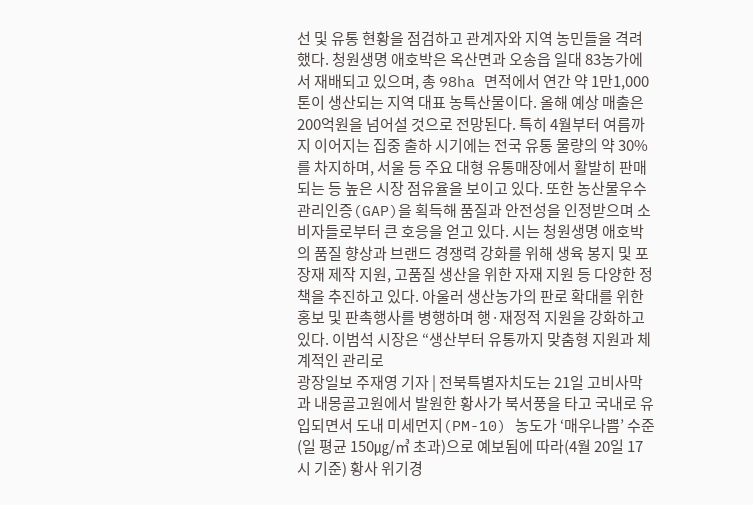선 및 유통 현황을 점검하고 관계자와 지역 농민들을 격려했다. 청원생명 애호박은 옥산면과 오송읍 일대 83농가에서 재배되고 있으며, 총 98ha 면적에서 연간 약 1만1,000톤이 생산되는 지역 대표 농특산물이다. 올해 예상 매출은 200억원을 넘어설 것으로 전망된다. 특히 4월부터 여름까지 이어지는 집중 출하 시기에는 전국 유통 물량의 약 30%를 차지하며, 서울 등 주요 대형 유통매장에서 활발히 판매되는 등 높은 시장 점유율을 보이고 있다. 또한 농산물우수관리인증(GAP)을 획득해 품질과 안전성을 인정받으며 소비자들로부터 큰 호응을 얻고 있다. 시는 청원생명 애호박의 품질 향상과 브랜드 경쟁력 강화를 위해 생육 봉지 및 포장재 제작 지원, 고품질 생산을 위한 자재 지원 등 다양한 정책을 추진하고 있다. 아울러 생산농가의 판로 확대를 위한 홍보 및 판촉행사를 병행하며 행·재정적 지원을 강화하고 있다. 이범석 시장은 “생산부터 유통까지 맞춤형 지원과 체계적인 관리로
광장일보 주재영 기자 | 전북특별자치도는 21일 고비사막과 내몽골고원에서 발원한 황사가 북서풍을 타고 국내로 유입되면서 도내 미세먼지(PM-10) 농도가 ‘매우나쁨’ 수준(일 평균 150㎍/㎥ 초과)으로 예보됨에 따라(4월 20일 17시 기준) 황사 위기경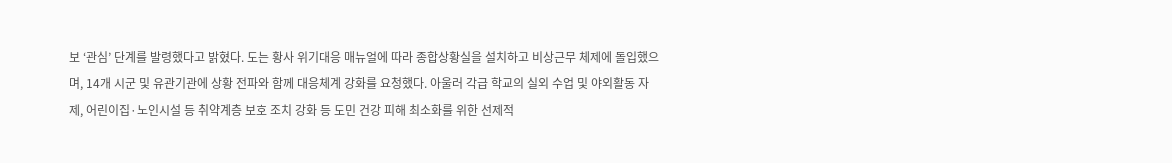보 ‘관심’ 단계를 발령했다고 밝혔다. 도는 황사 위기대응 매뉴얼에 따라 종합상황실을 설치하고 비상근무 체제에 돌입했으며, 14개 시군 및 유관기관에 상황 전파와 함께 대응체계 강화를 요청했다. 아울러 각급 학교의 실외 수업 및 야외활동 자제, 어린이집·노인시설 등 취약계층 보호 조치 강화 등 도민 건강 피해 최소화를 위한 선제적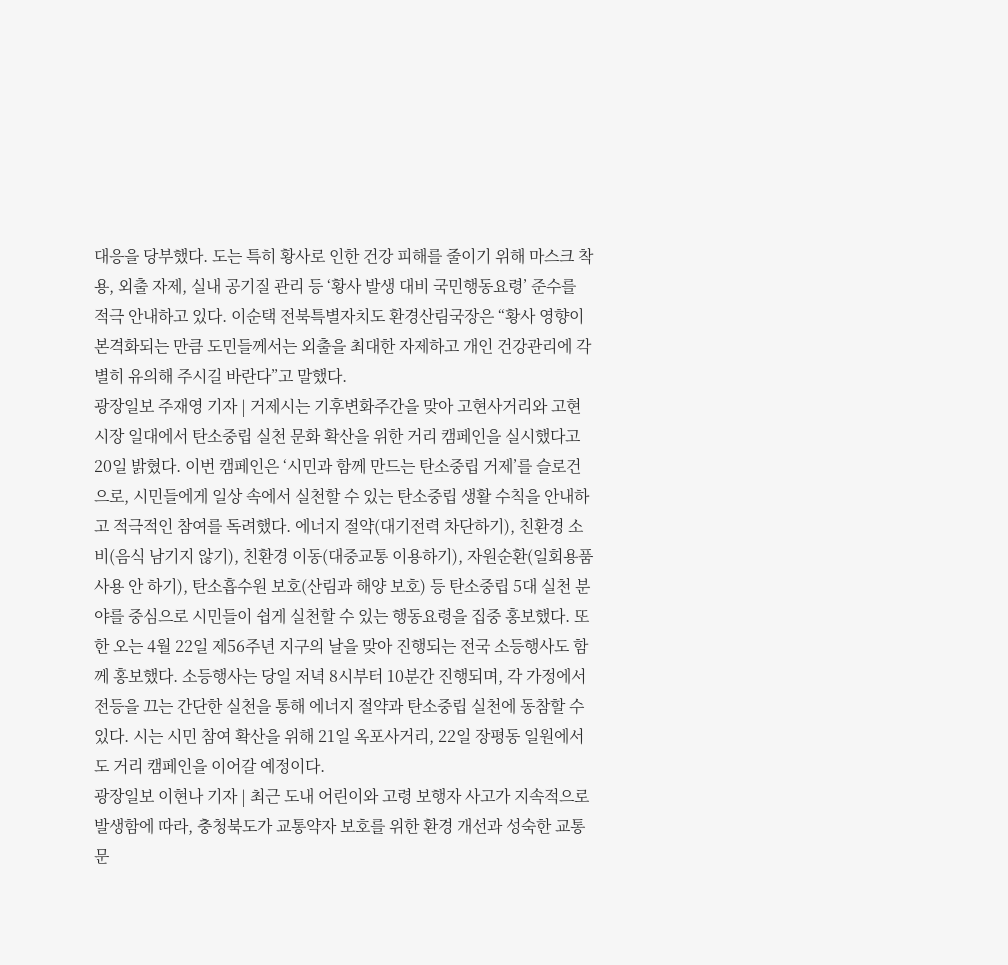대응을 당부했다. 도는 특히 황사로 인한 건강 피해를 줄이기 위해 마스크 착용, 외출 자제, 실내 공기질 관리 등 ‘황사 발생 대비 국민행동요령’ 준수를 적극 안내하고 있다. 이순택 전북특별자치도 환경산림국장은 “황사 영향이 본격화되는 만큼 도민들께서는 외출을 최대한 자제하고 개인 건강관리에 각별히 유의해 주시길 바란다”고 말했다.
광장일보 주재영 기자 | 거제시는 기후변화주간을 맞아 고현사거리와 고현시장 일대에서 탄소중립 실천 문화 확산을 위한 거리 캠페인을 실시했다고 20일 밝혔다. 이번 캠페인은 ‘시민과 함께 만드는 탄소중립 거제’를 슬로건으로, 시민들에게 일상 속에서 실천할 수 있는 탄소중립 생활 수칙을 안내하고 적극적인 참여를 독려했다. 에너지 절약(대기전력 차단하기), 친환경 소비(음식 남기지 않기), 친환경 이동(대중교통 이용하기), 자원순환(일회용품 사용 안 하기), 탄소흡수원 보호(산림과 해양 보호) 등 탄소중립 5대 실천 분야를 중심으로 시민들이 쉽게 실천할 수 있는 행동요령을 집중 홍보했다. 또한 오는 4월 22일 제56주년 지구의 날을 맞아 진행되는 전국 소등행사도 함께 홍보했다. 소등행사는 당일 저녁 8시부터 10분간 진행되며, 각 가정에서 전등을 끄는 간단한 실천을 통해 에너지 절약과 탄소중립 실천에 동참할 수 있다. 시는 시민 참여 확산을 위해 21일 옥포사거리, 22일 장평동 일원에서도 거리 캠페인을 이어갈 예정이다.
광장일보 이현나 기자 | 최근 도내 어린이와 고령 보행자 사고가 지속적으로 발생함에 따라, 충청북도가 교통약자 보호를 위한 환경 개선과 성숙한 교통문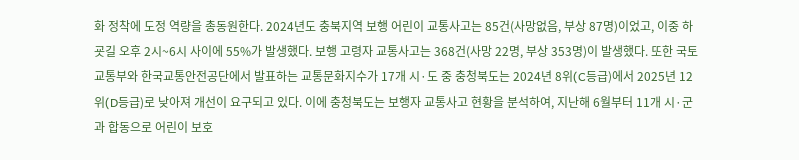화 정착에 도정 역량을 총동원한다. 2024년도 충북지역 보행 어린이 교통사고는 85건(사망없음, 부상 87명)이었고, 이중 하굣길 오후 2시~6시 사이에 55%가 발생했다. 보행 고령자 교통사고는 368건(사망 22명, 부상 353명)이 발생했다. 또한 국토교통부와 한국교통안전공단에서 발표하는 교통문화지수가 17개 시·도 중 충청북도는 2024년 8위(C등급)에서 2025년 12위(D등급)로 낮아져 개선이 요구되고 있다. 이에 충청북도는 보행자 교통사고 현황을 분석하여, 지난해 6월부터 11개 시·군과 합동으로 어린이 보호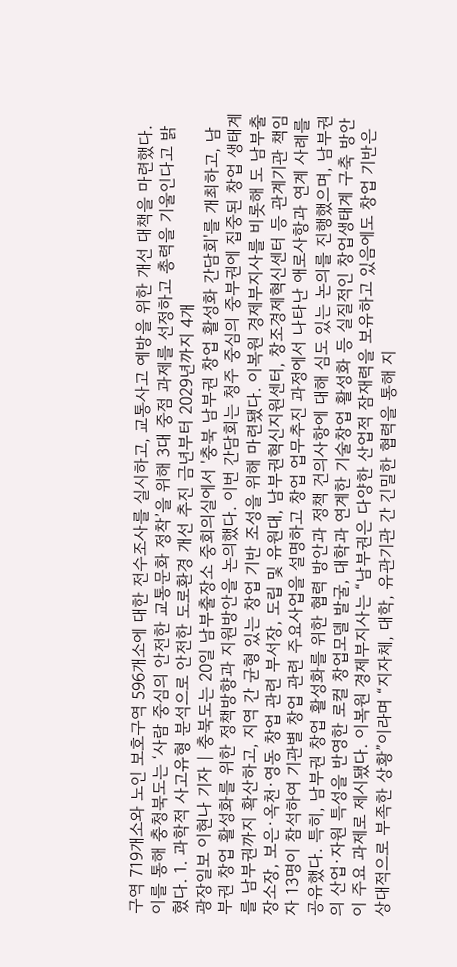구역 719개소와 노인 보호구역 596개소에 대한 전수조사를 실시하고, 교통사고 예방을 위한 개선 대책을 마련했다. 이를 통해 충청북도는 ‘사람 중심의 안전한 교통문화 정착’을 위해 3대 중점 과제를 선정하고 총력을 기울인다고 밝혔다. 1. 과학적 사고유형 분석으로 안전한 도로환경 개선 추진 금년부터 2029년까지 4개
광장일보 이현나 기자 | 충북도는 20일 남부출장소 중회의실에서 '충북 남부권 창업 활성화 간담회'를 개최하고, 남부권 창업 활성화를 위한 정책방향과 지원방안을 논의했다. 이번 간담회는 청주 중심의 중부권에 집중된 창업 생태계를 남부권까지 확산하고, 지역 간 균형 있는 창업 기반 조성을 위해 마련됐다. 이복원 경제부지사를 비롯해 도 남부출장소장, 보은·옥천·영동 창업 관련 부서장, 도립 및 유원대, 남부권혁신지원센터, 창조경제혁신센터 등 관계기관 책임자 13명이 참석하여 기관별 창업 관련 주요사업을 설명하고 창업 업무추진 과정에서 나타난 애로사항과 연계 사례를 공유했다. 특히, 남부권 창업 활성화를 위한 협력 방안과 정책 건의사항에 대해 심도 있는 논의를 진행했으며, 남부권의 산업·자원 특성을 반영한 로컬 창업모델 발굴, 대학과 연계한 기술창업 활성화 등 실질적인 창업생태계 구축 방안이 주요 과제로 제시됐다. 이복원 경제부지사는 “남부권은 다양한 산업적 잠재력을 보유하고 있음에도 창업 기반은 상대적으로 부족한 상황”이라며 “지자체, 대학, 유관기관 간 긴밀한 협력을 통해 지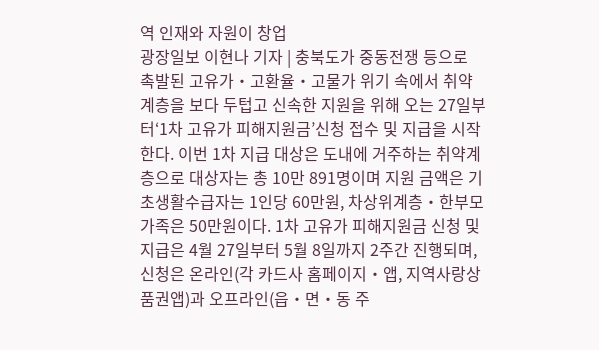역 인재와 자원이 창업
광장일보 이현나 기자 | 충북도가 중동전쟁 등으로 촉발된 고유가‧고환율‧고물가 위기 속에서 취약계층을 보다 두텁고 신속한 지원을 위해 오는 27일부터‘1차 고유가 피해지원금’신청 접수 및 지급을 시작한다. 이번 1차 지급 대상은 도내에 거주하는 취약계층으로 대상자는 총 10만 891명이며 지원 금액은 기초생활수급자는 1인당 60만원, 차상위계층‧한부모가족은 50만원이다. 1차 고유가 피해지원금 신청 및 지급은 4월 27일부터 5월 8일까지 2주간 진행되며, 신청은 온라인(각 카드사 홈페이지‧앱, 지역사랑상품권앱)과 오프라인(읍‧면‧동 주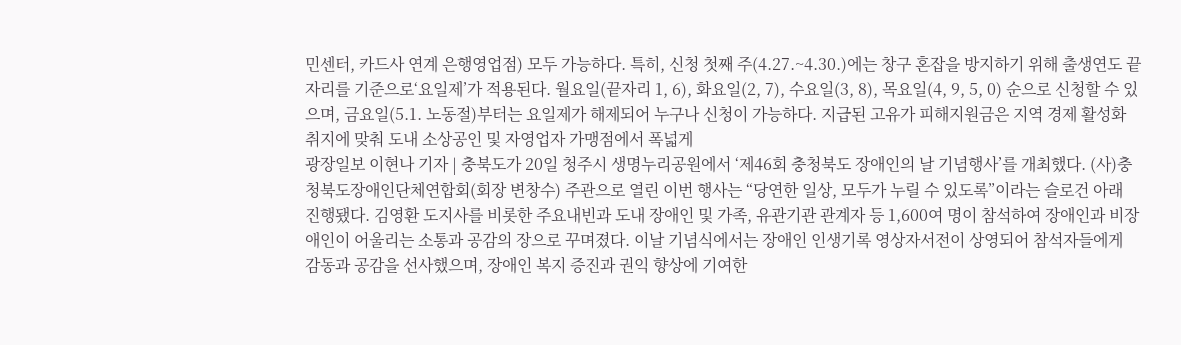민센터, 카드사 연계 은행영업점) 모두 가능하다. 특히, 신청 첫째 주(4.27.~4.30.)에는 창구 혼잡을 방지하기 위해 출생연도 끝자리를 기준으로‘요일제’가 적용된다. 월요일(끝자리 1, 6), 화요일(2, 7), 수요일(3, 8), 목요일(4, 9, 5, 0) 순으로 신청할 수 있으며, 금요일(5.1. 노동절)부터는 요일제가 해제되어 누구나 신청이 가능하다. 지급된 고유가 피해지원금은 지역 경제 활성화 취지에 맞춰 도내 소상공인 및 자영업자 가맹점에서 폭넓게
광장일보 이현나 기자 | 충북도가 20일 청주시 생명누리공원에서 ‘제46회 충청북도 장애인의 날 기념행사’를 개최했다. (사)충청북도장애인단체연합회(회장 변창수) 주관으로 열린 이번 행사는 “당연한 일상, 모두가 누릴 수 있도록”이라는 슬로건 아래 진행됐다. 김영환 도지사를 비롯한 주요내빈과 도내 장애인 및 가족, 유관기관 관계자 등 1,600여 명이 참석하여 장애인과 비장애인이 어울리는 소통과 공감의 장으로 꾸며졌다. 이날 기념식에서는 장애인 인생기록 영상자서전이 상영되어 참석자들에게 감동과 공감을 선사했으며, 장애인 복지 증진과 권익 향상에 기여한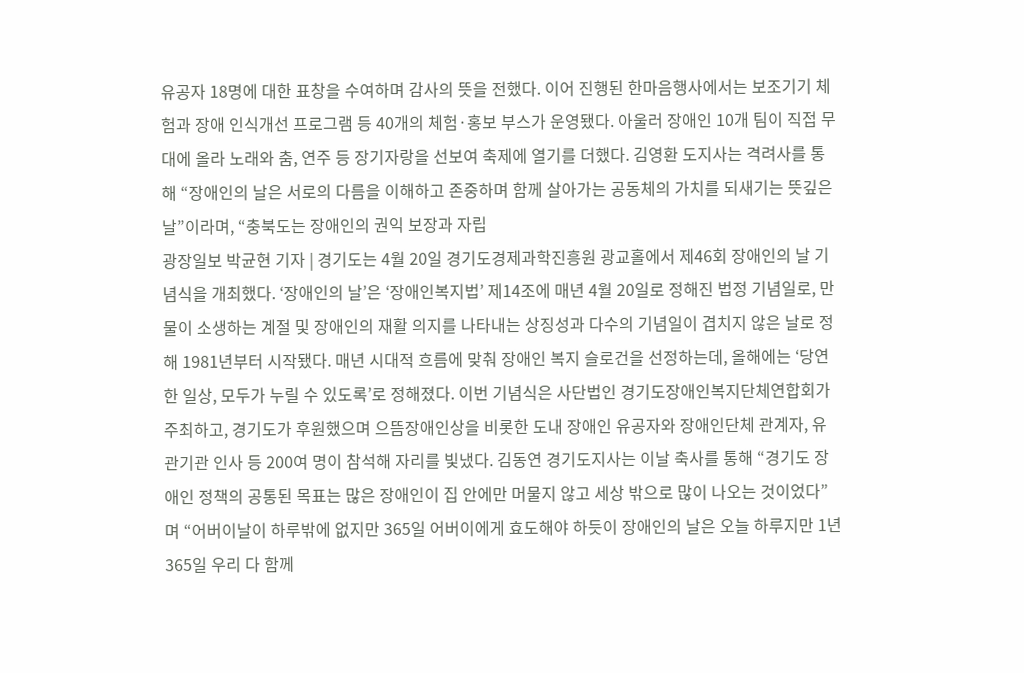유공자 18명에 대한 표창을 수여하며 감사의 뜻을 전했다. 이어 진행된 한마음행사에서는 보조기기 체험과 장애 인식개선 프로그램 등 40개의 체험·홍보 부스가 운영됐다. 아울러 장애인 10개 팀이 직접 무대에 올라 노래와 춤, 연주 등 장기자랑을 선보여 축제에 열기를 더했다. 김영환 도지사는 격려사를 통해 “장애인의 날은 서로의 다름을 이해하고 존중하며 함께 살아가는 공동체의 가치를 되새기는 뜻깊은 날”이라며, “충북도는 장애인의 권익 보장과 자립
광장일보 박균현 기자 | 경기도는 4월 20일 경기도경제과학진흥원 광교홀에서 제46회 장애인의 날 기념식을 개최했다. ‘장애인의 날’은 ‘장애인복지법’ 제14조에 매년 4월 20일로 정해진 법정 기념일로, 만물이 소생하는 계절 및 장애인의 재활 의지를 나타내는 상징성과 다수의 기념일이 겹치지 않은 날로 정해 1981년부터 시작됐다. 매년 시대적 흐름에 맞춰 장애인 복지 슬로건을 선정하는데, 올해에는 ‘당연한 일상, 모두가 누릴 수 있도록’로 정해졌다. 이번 기념식은 사단법인 경기도장애인복지단체연합회가 주최하고, 경기도가 후원했으며 으뜸장애인상을 비롯한 도내 장애인 유공자와 장애인단체 관계자, 유관기관 인사 등 200여 명이 참석해 자리를 빛냈다. 김동연 경기도지사는 이날 축사를 통해 “경기도 장애인 정책의 공통된 목표는 많은 장애인이 집 안에만 머물지 않고 세상 밖으로 많이 나오는 것이었다”며 “어버이날이 하루밖에 없지만 365일 어버이에게 효도해야 하듯이 장애인의 날은 오늘 하루지만 1년 365일 우리 다 함께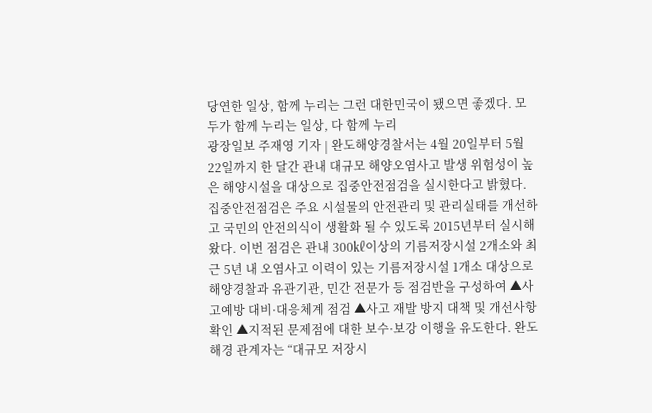당연한 일상, 함께 누리는 그런 대한민국이 됐으면 좋겠다. 모두가 함께 누리는 일상, 다 함께 누리
광장일보 주재영 기자 | 완도해양경찰서는 4월 20일부터 5월 22일까지 한 달간 관내 대규모 해양오염사고 발생 위험성이 높은 해양시설을 대상으로 집중안전점검을 실시한다고 밝혔다. 집중안전점검은 주요 시설물의 안전관리 및 관리실태를 개선하고 국민의 안전의식이 생활화 될 수 있도록 2015년부터 실시해 왔다. 이번 점검은 관내 300㎘이상의 기름저장시설 2개소와 최근 5년 내 오염사고 이력이 있는 기름저장시설 1개소 대상으로 해양경찰과 유관기관, 민간 전문가 등 점검반을 구성하여 ▲사고예방 대비·대응체계 점검 ▲사고 재발 방지 대책 및 개선사항 확인 ▲지적된 문제점에 대한 보수·보강 이행을 유도한다. 완도해경 관계자는 “대규모 저장시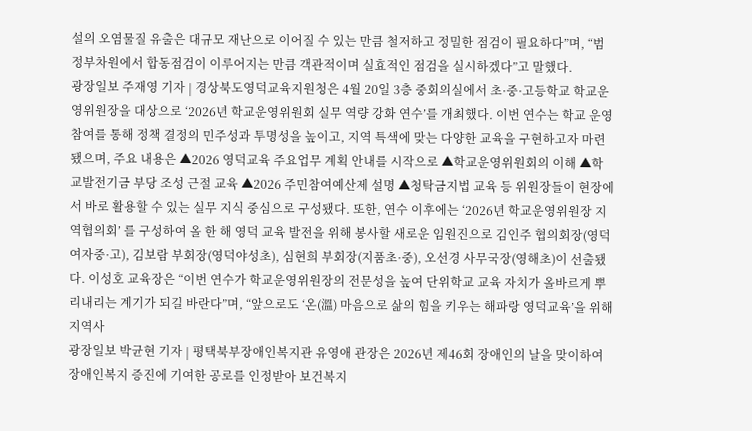설의 오염물질 유출은 대규모 재난으로 이어질 수 있는 만큼 철저하고 정밀한 점검이 필요하다”며, “범 정부차원에서 합동점검이 이루어지는 만큼 객관적이며 실효적인 점검을 실시하겠다”고 말했다.
광장일보 주재영 기자 | 경상북도영덕교육지원청은 4월 20일 3층 중회의실에서 초·중·고등학교 학교운영위원장을 대상으로 ‘2026년 학교운영위원회 실무 역량 강화 연수’를 개최했다. 이번 연수는 학교 운영 참여를 통해 정책 결정의 민주성과 투명성을 높이고, 지역 특색에 맞는 다양한 교육을 구현하고자 마련됐으며, 주요 내용은 ▲2026 영덕교육 주요업무 계획 안내를 시작으로 ▲학교운영위원회의 이해 ▲학교발전기금 부당 조성 근절 교육 ▲2026 주민참여예산제 설명 ▲청탁금지법 교육 등 위원장들이 현장에서 바로 활용할 수 있는 실무 지식 중심으로 구성됐다. 또한, 연수 이후에는 ‘2026년 학교운영위원장 지역협의회’ 를 구성하여 올 한 해 영덕 교육 발전을 위해 봉사할 새로운 임원진으로 김인주 협의회장(영덕여자중·고), 김보람 부회장(영덕야성초), 심현희 부회장(지품초·중), 오선경 사무국장(영해초)이 선출됐다. 이성호 교육장은 “이번 연수가 학교운영위원장의 전문성을 높여 단위학교 교육 자치가 올바르게 뿌리내리는 계기가 되길 바란다”며, “앞으로도 ‘온(溫) 마음으로 삶의 힘을 키우는 해파랑 영덕교육’을 위해 지역사
광장일보 박균현 기자 | 평택북부장애인복지관 유영애 관장은 2026년 제46회 장애인의 날을 맞이하여 장애인복지 증진에 기여한 공로를 인정받아 보건복지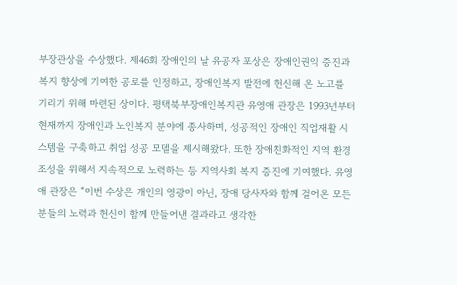부장관상을 수상했다. 제46회 장애인의 날 유공자 포상은 장애인권익 증진과 복지 향상에 기여한 공로를 인정하고, 장애인복지 발전에 헌신해 온 노고를 기리기 위해 마련된 상이다. 평택북부장애인복지관 유영애 관장은 1993년부터 현재까지 장애인과 노인복지 분야에 종사하며, 성공적인 장애인 직업재활 시스템을 구축하고 취업 성공 모델을 제시해왔다. 또한 장애친화적인 지역 환경 조성을 위해서 지속적으로 노력하는 등 지역사회 복지 증진에 기여했다. 유영애 관장은 “이번 수상은 개인의 영광이 아닌, 장애 당사자와 함께 걸어온 모든 분들의 노력과 헌신이 함께 만들어낸 결과라고 생각한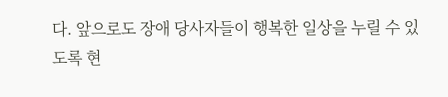다. 앞으로도 장애 당사자들이 행복한 일상을 누릴 수 있도록 현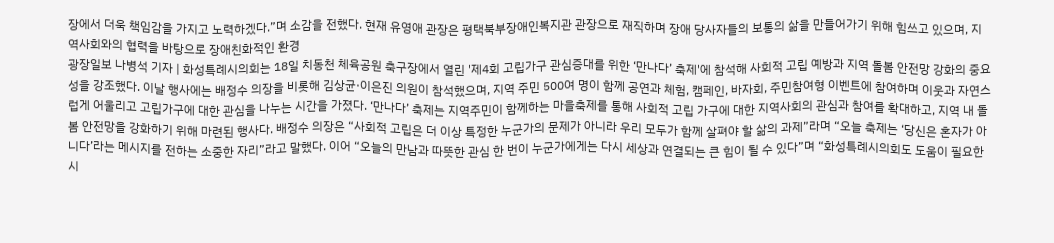장에서 더욱 책임감을 가지고 노력하겠다.”며 소감을 전했다. 현재 유영애 관장은 평택북부장애인복지관 관장으로 재직하며 장애 당사자들의 보통의 삶을 만들어가기 위해 힘쓰고 있으며, 지역사회와의 협력을 바탕으로 장애친화적인 환경
광장일보 나병석 기자 | 화성특례시의회는 18일 치동천 체육공원 축구장에서 열린 '제4회 고립가구 관심증대를 위한 ‘만나다’ 축제'에 참석해 사회적 고립 예방과 지역 돌봄 안전망 강화의 중요성을 강조했다. 이날 행사에는 배정수 의장을 비롯해 김상균·이은진 의원이 참석했으며, 지역 주민 500여 명이 함께 공연과 체험, 캠페인, 바자회, 주민참여형 이벤트에 참여하며 이웃과 자연스럽게 어울리고 고립가구에 대한 관심을 나누는 시간을 가졌다. ‘만나다’ 축제는 지역주민이 함께하는 마을축제를 통해 사회적 고립 가구에 대한 지역사회의 관심과 참여를 확대하고, 지역 내 돌봄 안전망을 강화하기 위해 마련된 행사다. 배정수 의장은 “사회적 고립은 더 이상 특정한 누군가의 문제가 아니라 우리 모두가 함께 살펴야 할 삶의 과제”라며 “오늘 축제는 ‘당신은 혼자가 아니다’라는 메시지를 전하는 소중한 자리”라고 말했다. 이어 “오늘의 만남과 따뜻한 관심 한 번이 누군가에게는 다시 세상과 연결되는 큰 힘이 될 수 있다”며 “화성특례시의회도 도움이 필요한 시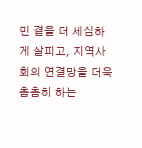민 곁을 더 세심하게 살피고, 지역사회의 연결망을 더욱 촘촘히 하는